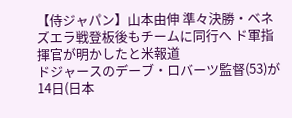【侍ジャパン】山本由伸 準々決勝・ベネズエラ戦登板後もチームに同行へ ド軍指揮官が明かしたと米報道
ドジャースのデーブ・ロバーツ監督(53)が14日(日本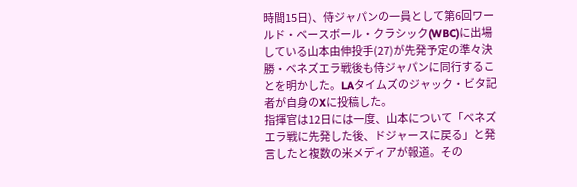時間15日)、侍ジャパンの一員として第6回ワールド・ベースボール・クラシック(WBC)に出場している山本由伸投手(27)が先発予定の準々決勝・ベネズエラ戦後も侍ジャパンに同行することを明かした。LAタイムズのジャック・ビタ記者が自身のXに投稿した。
指揮官は12日には一度、山本について「ベネズエラ戦に先発した後、ドジャースに戻る」と発言したと複数の米メディアが報道。その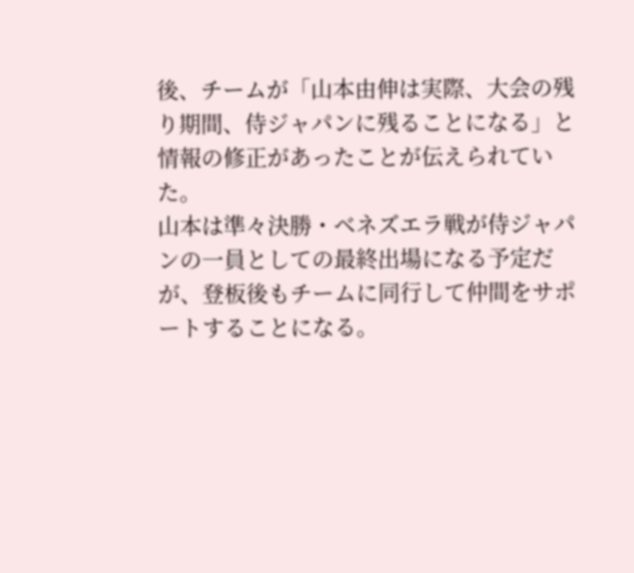後、チームが「山本由伸は実際、大会の残り期間、侍ジャパンに残ることになる」と情報の修正があったことが伝えられていた。
山本は準々決勝・ベネズエラ戦が侍ジャパンの一員としての最終出場になる予定だが、登板後もチームに同行して仲間をサポートすることになる。